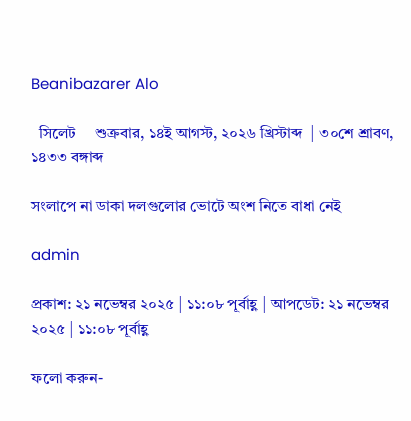Beanibazarer Alo

  সিলেট     শুক্রবার, ১৪ই আগস্ট, ২০২৬ খ্রিস্টাব্দ  | ৩০শে শ্রাবণ, ১৪৩৩ বঙ্গাব্দ

সংলাপে না ডাকা দলগুলোর ভোটে অংশ নিতে বাধা নেই

admin

প্রকাশ: ২১ নভেম্বর ২০২৫ | ১১:০৮ পূর্বাহ্ণ | আপডেট: ২১ নভেম্বর ২০২৫ | ১১:০৮ পূর্বাহ্ণ

ফলো করুন-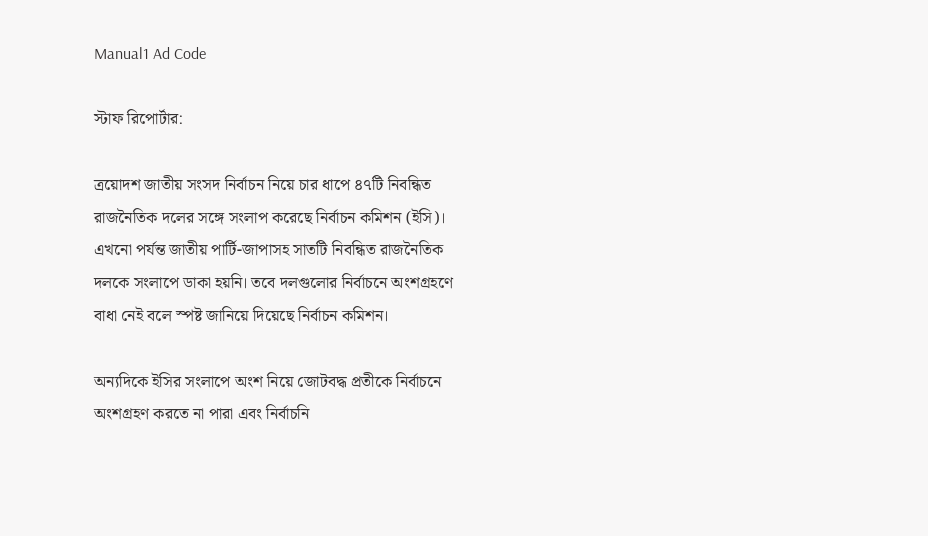Manual1 Ad Code

স্টাফ রিপোর্টার:

ত্রয়োদশ জাতীয় সংসদ নির্বাচন নিয়ে চার ধাপে ৪৭টি নিবন্ধিত রাজনৈতিক দলের সঙ্গে সংলাপ করেছে নির্বাচন কমিশন (ইসি)। এখনো পর্যন্ত জাতীয় পার্টি-জাপাসহ সাতটি নিবন্ধিত রাজনৈতিক দলকে সংলাপে ডাকা হয়নি। তবে দলগুলোর নির্বাচনে অংশগ্রহণে বাধা নেই বলে স্পষ্ট জানিয়ে দিয়েছে নির্বাচন কমিশন।

অন্যদিকে ইসির সংলাপে অংশ নিয়ে জোটবদ্ধ প্রতীকে নির্বাচনে অংশগ্রহণ করতে না পারা এবং নির্বাচনি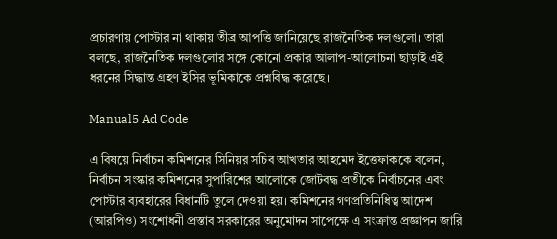প্রচারণায় পোস্টার না থাকায় তীব্র আপত্তি জানিয়েছে রাজনৈতিক দলগুলো। তারা বলছে, রাজনৈতিক দলগুলোর সঙ্গে কোনো প্রকার আলাপ-আলোচনা ছাড়াই এই ধরনের সিদ্ধান্ত গ্রহণ ইসির ভূমিকাকে প্রশ্নবিদ্ধ করেছে।

Manual5 Ad Code

এ বিষয়ে নির্বাচন কমিশনের সিনিয়র সচিব আখতার আহমেদ ইত্তেফাককে বলেন, নির্বাচন সংস্কার কমিশনের সুপারিশের আলোকে জোটবদ্ধ প্রতীকে নির্বাচনের এবং পোস্টার ব্যবহারের বিধানটি তুলে দেওয়া হয়। কমিশনের গণপ্রতিনিধিত্ব আদেশ (আরপিও) সংশোধনী প্রস্তাব সরকারের অনুমোদন সাপেক্ষে এ সংক্রান্ত প্রজ্ঞাপন জারি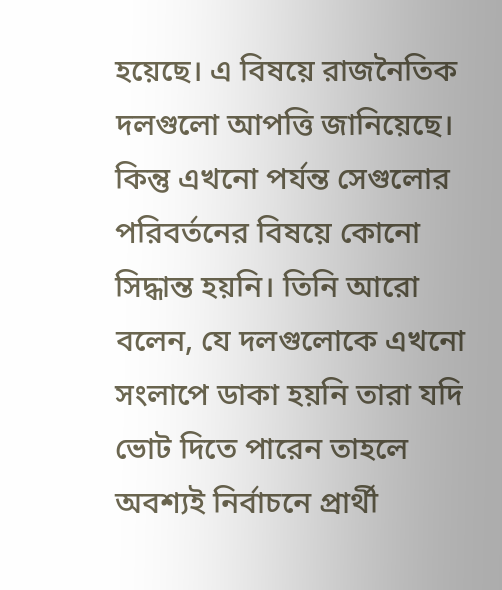হয়েছে। এ বিষয়ে রাজনৈতিক দলগুলো আপত্তি জানিয়েছে। কিন্তু এখনো পর্যন্ত সেগুলোর পরিবর্তনের বিষয়ে কোনো সিদ্ধান্ত হয়নি। তিনি আরো বলেন, যে দলগুলোকে এখনো সংলাপে ডাকা হয়নি তারা যদি ভোট দিতে পারেন তাহলে অবশ্যই নির্বাচনে প্রার্থী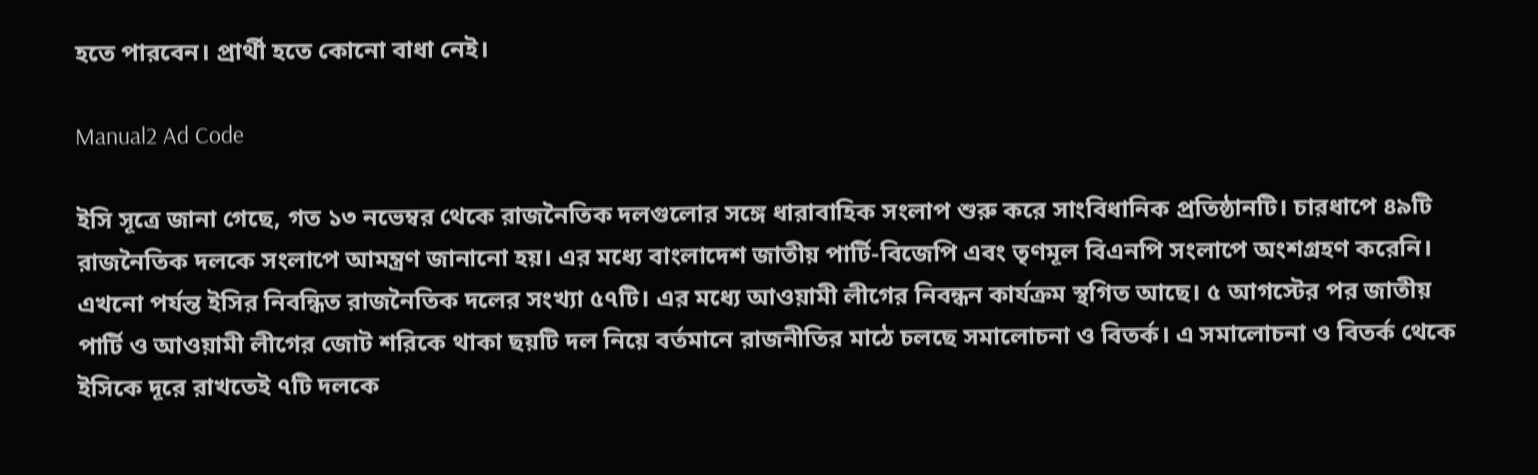হতে পারবেন। প্রার্থী হতে কোনো বাধা নেই।

Manual2 Ad Code

ইসি সূত্রে জানা গেছে, গত ১৩ নভেম্বর থেকে রাজনৈতিক দলগুলোর সঙ্গে ধারাবাহিক সংলাপ শুরু করে সাংবিধানিক প্রতিষ্ঠানটি। চারধাপে ৪৯টি রাজনৈতিক দলকে সংলাপে আমন্ত্রণ জানানো হয়। এর মধ্যে বাংলাদেশ জাতীয় পার্টি-বিজেপি এবং তৃণমূল বিএনপি সংলাপে অংশগ্রহণ করেনি। এখনো পর্যন্ত ইসির নিবন্ধিত রাজনৈতিক দলের সংখ্যা ৫৭টি। এর মধ্যে আওয়ামী লীগের নিবন্ধন কার্যক্রম স্থগিত আছে। ৫ আগস্টের পর জাতীয় পার্টি ও আওয়ামী লীগের জোট শরিকে থাকা ছয়টি দল নিয়ে বর্তমানে রাজনীতির মাঠে চলছে সমালোচনা ও বিতর্ক। এ সমালোচনা ও বিতর্ক থেকে ইসিকে দূরে রাখতেই ৭টি দলকে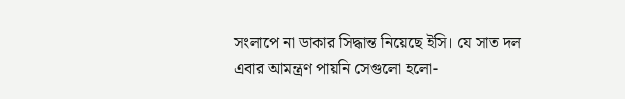সংলাপে না ডাকার সিদ্ধান্ত নিয়েছে ইসি। যে সাত দল এবার আমন্ত্রণ পায়নি সেগুলো হলো-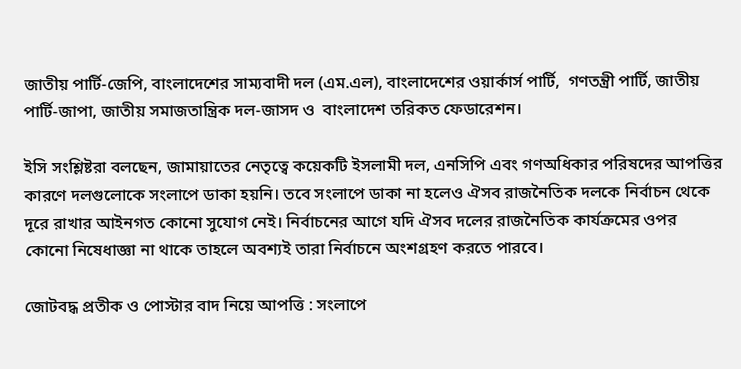জাতীয় পার্টি-জেপি, বাংলাদেশের সাম্যবাদী দল (এম.এল), বাংলাদেশের ওয়ার্কার্স পার্টি,  গণতন্ত্রী পার্টি, জাতীয় পার্টি-জাপা, জাতীয় সমাজতান্ত্রিক দল-জাসদ ও  বাংলাদেশ তরিকত ফেডারেশন।

ইসি সংশ্লিষ্টরা বলছেন, জামায়াতের নেতৃত্বে কয়েকটি ইসলামী দল, এনসিপি এবং গণঅধিকার পরিষদের আপত্তির কারণে দলগুলোকে সংলাপে ডাকা হয়নি। তবে সংলাপে ডাকা না হলেও ঐসব রাজনৈতিক দলকে নির্বাচন থেকে দূরে রাখার আইনগত কোনো সুযোগ নেই। নির্বাচনের আগে যদি ঐসব দলের রাজনৈতিক কার্যক্রমের ওপর কোনো নিষেধাজ্ঞা না থাকে তাহলে অবশ্যই তারা নির্বাচনে অংশগ্রহণ করতে পারবে।

জোটবদ্ধ প্রতীক ও পোস্টার বাদ নিয়ে আপত্তি : সংলাপে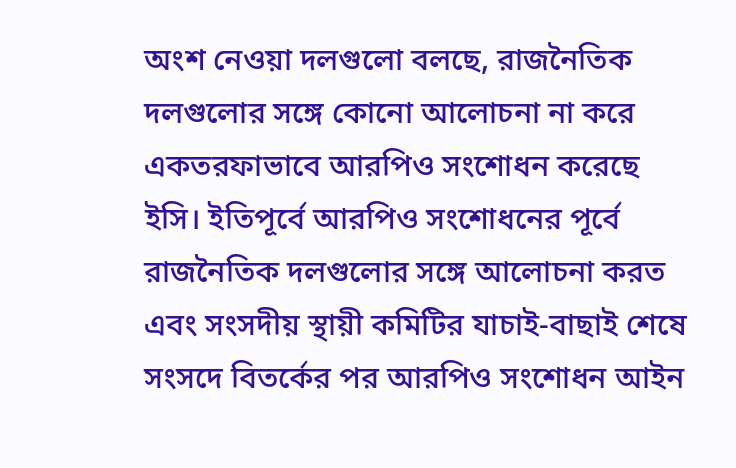অংশ নেওয়া দলগুলো বলছে, রাজনৈতিক দলগুলোর সঙ্গে কোনো আলোচনা না করে একতরফাভাবে আরপিও সংশোধন করেছে ইসি। ইতিপূর্বে আরপিও সংশোধনের পূর্বে রাজনৈতিক দলগুলোর সঙ্গে আলোচনা করত এবং সংসদীয় স্থায়ী কমিটির যাচাই-বাছাই শেষে সংসদে বিতর্কের পর আরপিও সংশোধন আইন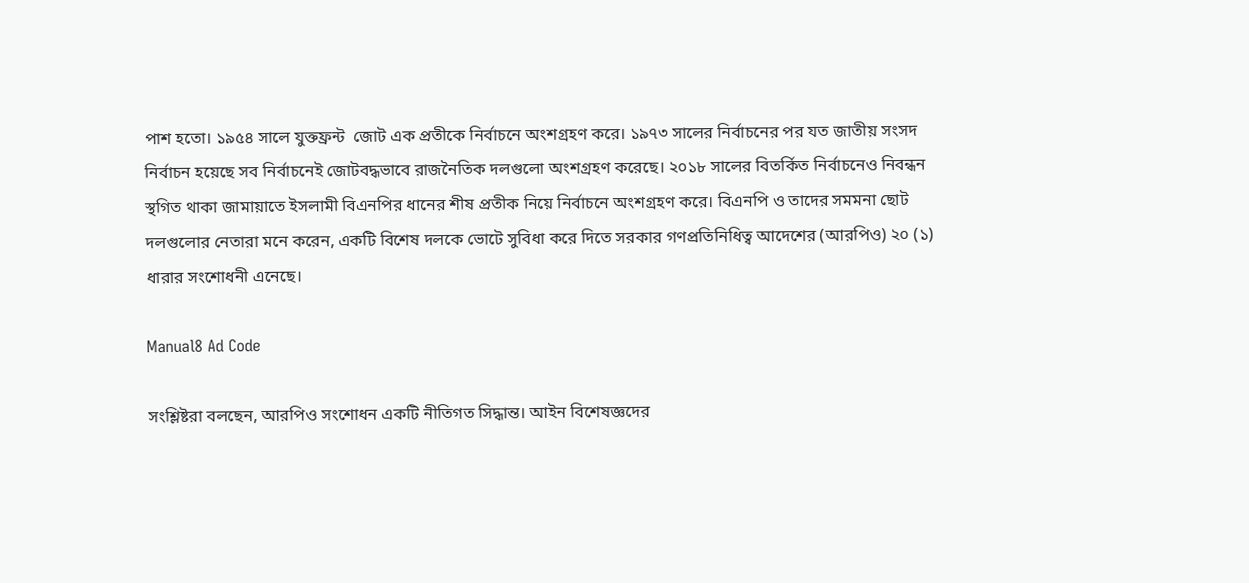পাশ হতো। ১৯৫৪ সালে যুক্তফ্রন্ট  জোট এক প্রতীকে নির্বাচনে অংশগ্রহণ করে। ১৯৭৩ সালের নির্বাচনের পর যত জাতীয় সংসদ নির্বাচন হয়েছে সব নির্বাচনেই জোটবদ্ধভাবে রাজনৈতিক দলগুলো অংশগ্রহণ করেছে। ২০১৮ সালের বিতর্কিত নির্বাচনেও নিবন্ধন স্থগিত থাকা জামায়াতে ইসলামী বিএনপির ধানের শীষ প্রতীক নিয়ে নির্বাচনে অংশগ্রহণ করে। বিএনপি ও তাদের সমমনা ছোট দলগুলোর নেতারা মনে করেন, একটি বিশেষ দলকে ভোটে সুবিধা করে দিতে সরকার গণপ্রতিনিধিত্ব আদেশের (আরপিও) ২০ (১) ধারার সংশোধনী এনেছে।

Manual8 Ad Code

সংশ্লিষ্টরা বলছেন, আরপিও সংশোধন একটি নীতিগত সিদ্ধান্ত। আইন বিশেষজ্ঞদের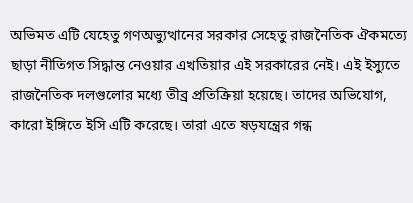অভিমত এটি যেহেতু গণঅভ্যুত্থানের সরকার সেহেতু রাজনৈতিক ঐকমত্যে ছাড়া নীতিগত সিদ্ধান্ত নেওয়ার এখতিয়ার এই সরকারের নেই। এই ইস্যুতে রাজনৈতিক দলগুলোর মধ্যে তীব্র প্রতিক্রিয়া হয়েছে। তাদের অভিযোগ, কারো ইঙ্গিতে ইসি এটি করেছে। তারা এতে ষড়যন্ত্রের গন্ধ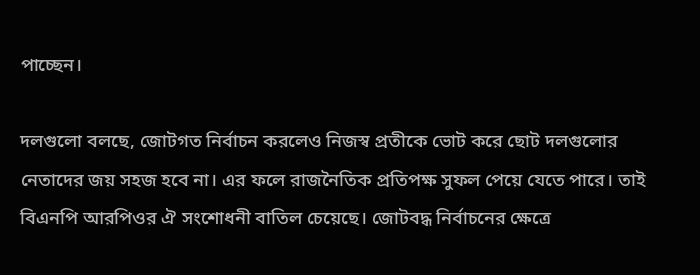পাচ্ছেন।

দলগুলো বলছে, জোটগত নির্বাচন করলেও নিজস্ব প্রতীকে ভোট করে ছোট দলগুলোর নেতাদের জয় সহজ হবে না। এর ফলে রাজনৈতিক প্রতিপক্ষ সুফল পেয়ে যেতে পারে। তাই বিএনপি আরপিওর ঐ সংশোধনী বাতিল চেয়েছে। জোটবদ্ধ নির্বাচনের ক্ষেত্রে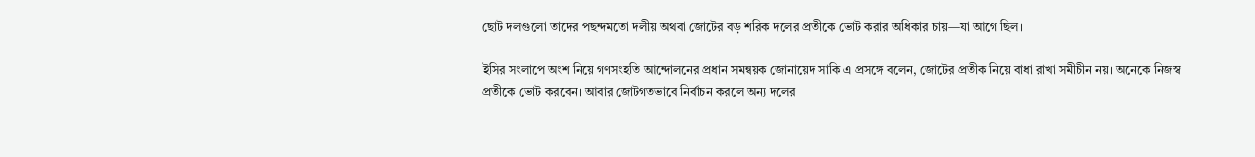ছোট দলগুলো তাদের পছন্দমতো দলীয় অথবা জোটের বড় শরিক দলের প্রতীকে ভোট করার অধিকার চায়—যা আগে ছিল।

ইসির সংলাপে অংশ নিয়ে গণসংহতি আন্দোলনের প্রধান সমন্বয়ক জোনায়েদ সাকি এ প্রসঙ্গে বলেন, জোটের প্রতীক নিয়ে বাধা রাখা সমীচীন নয়। অনেকে নিজস্ব প্রতীকে ভোট করবেন। আবার জোটগতভাবে নির্বাচন করলে অন্য দলের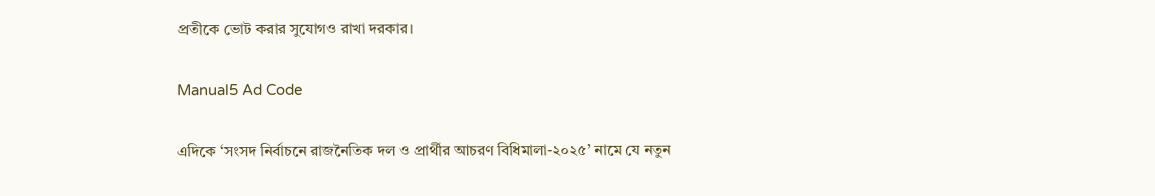প্রতীকে ভোট করার সুযোগও রাখা দরকার।

Manual5 Ad Code

এদিকে ‘সংসদ নির্বাচনে রাজনৈতিক দল ও প্রার্থীর আচরণ বিধিমালা-২০২৫’ নামে যে নতুন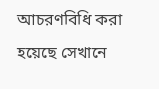আচরণবিধি করা হয়েছে সেখানে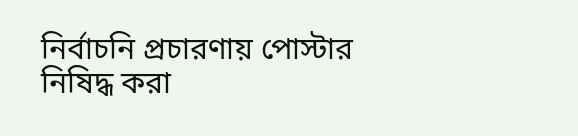নির্বাচনি প্রচারণায় পোস্টার নিষিদ্ধ করা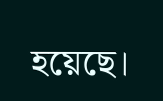হয়েছে।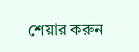শেয়ার করুন